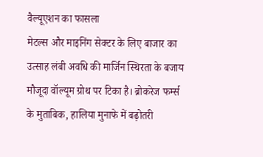वैल्यूएशन का फासला
मेटल्स और माइनिंग सेक्टर के लिए बाजार का उत्साह लंबी अवधि की मार्जिन स्थिरता के बजाय मौजूदा वॉल्यूम ग्रोथ पर टिका है। ब्रोकरेज फर्म्स के मुताबिक, हालिया मुनाफे में बढ़ोतरी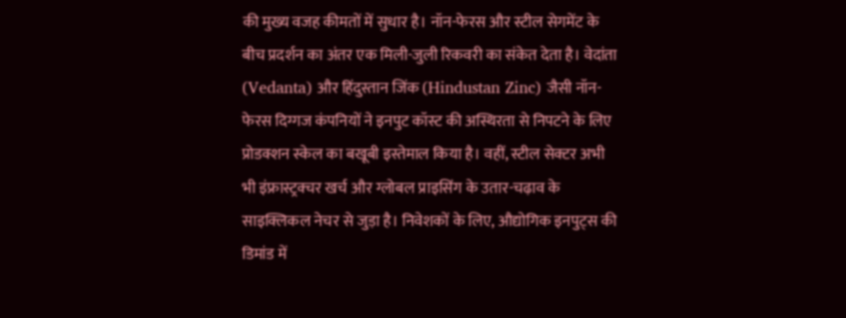की मुख्य वजह कीमतों में सुधार है। नॉन-फेरस और स्टील सेगमेंट के बीच प्रदर्शन का अंतर एक मिली-जुली रिकवरी का संकेत देता है। वेदांता (Vedanta) और हिंदुस्तान जिंक (Hindustan Zinc) जैसी नॉन-फेरस दिग्गज कंपनियों ने इनपुट कॉस्ट की अस्थिरता से निपटने के लिए प्रोडक्शन स्केल का बखूबी इस्तेमाल किया है। वहीं, स्टील सेक्टर अभी भी इंफ्रास्ट्रक्चर खर्च और ग्लोबल प्राइसिंग के उतार-चढ़ाव के साइक्लिकल नेचर से जुड़ा है। निवेशकों के लिए, औद्योगिक इनपुट्स की डिमांड में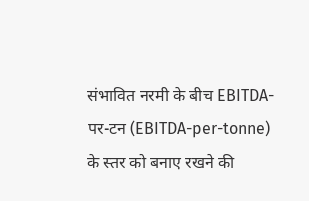संभावित नरमी के बीच EBITDA-पर-टन (EBITDA-per-tonne) के स्तर को बनाए रखने की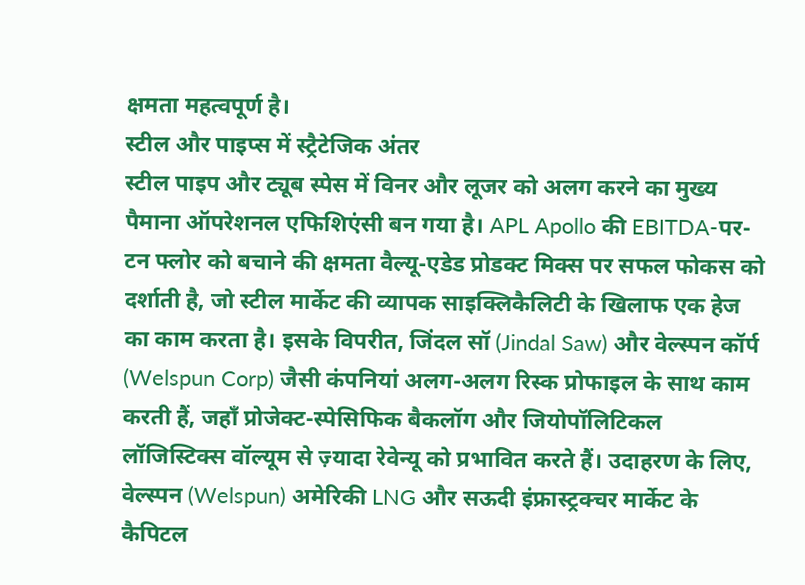क्षमता महत्वपूर्ण है।
स्टील और पाइप्स में स्ट्रैटेजिक अंतर
स्टील पाइप और ट्यूब स्पेस में विनर और लूजर को अलग करने का मुख्य पैमाना ऑपरेशनल एफिशिएंसी बन गया है। APL Apollo की EBITDA-पर-टन फ्लोर को बचाने की क्षमता वैल्यू-एडेड प्रोडक्ट मिक्स पर सफल फोकस को दर्शाती है, जो स्टील मार्केट की व्यापक साइक्लिकैलिटी के खिलाफ एक हेज का काम करता है। इसके विपरीत, जिंदल सॉ (Jindal Saw) और वेल्स्पन कॉर्प (Welspun Corp) जैसी कंपनियां अलग-अलग रिस्क प्रोफाइल के साथ काम करती हैं, जहाँ प्रोजेक्ट-स्पेसिफिक बैकलॉग और जियोपॉलिटिकल लॉजिस्टिक्स वॉल्यूम से ज़्यादा रेवेन्यू को प्रभावित करते हैं। उदाहरण के लिए, वेल्स्पन (Welspun) अमेरिकी LNG और सऊदी इंफ्रास्ट्रक्चर मार्केट के कैपिटल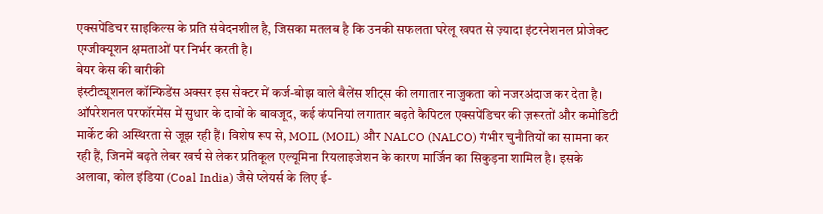एक्सपेंडिचर साइकिल्स के प्रति संवेदनशील है, जिसका मतलब है कि उनकी सफलता घरेलू खपत से ज़्यादा इंटरनेशनल प्रोजेक्ट एग्जीक्यूशन क्षमताओं पर निर्भर करती है।
बेयर केस की बारीकी
इंस्टीट्यूशनल कॉन्फिडेंस अक्सर इस सेक्टर में कर्ज-बोझ वाले बैलेंस शीट्स की लगातार नाजुकता को नजरअंदाज कर देता है। ऑपरेशनल परफॉरमेंस में सुधार के दावों के बावजूद, कई कंपनियां लगातार बढ़ते कैपिटल एक्सपेंडिचर की ज़रूरतों और कमोडिटी मार्केट की अस्थिरता से जूझ रही हैं। विशेष रूप से, MOIL (MOIL) और NALCO (NALCO) गंभीर चुनौतियों का सामना कर रही हैं, जिनमें बढ़ते लेबर खर्च से लेकर प्रतिकूल एल्यूमिना रियलाइजेशन के कारण मार्जिन का सिकुड़ना शामिल है। इसके अलावा, कोल इंडिया (Coal India) जैसे प्लेयर्स के लिए ई-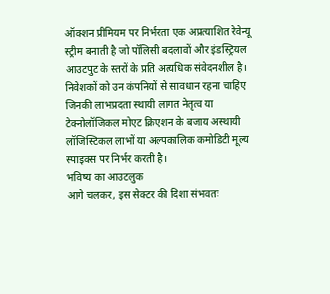ऑक्शन प्रीमियम पर निर्भरता एक अप्रत्याशित रेवेन्यू स्ट्रीम बनाती है जो पॉलिसी बदलावों और इंडस्ट्रियल आउटपुट के स्तरों के प्रति अत्यधिक संवेदनशील है। निवेशकों को उन कंपनियों से सावधान रहना चाहिए जिनकी लाभप्रदता स्थायी लागत नेतृत्व या टेक्नोलॉजिकल मोएट क्रिएशन के बजाय अस्थायी लॉजिस्टिकल लाभों या अल्पकालिक कमोडिटी मूल्य स्पाइक्स पर निर्भर करती है।
भविष्य का आउटलुक
आगे चलकर, इस सेक्टर की दिशा संभवतः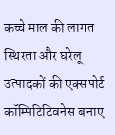कच्चे माल की लागत स्थिरता और घरेलू उत्पादकों की एक्सपोर्ट कॉम्पिटिटिवनेस बनाए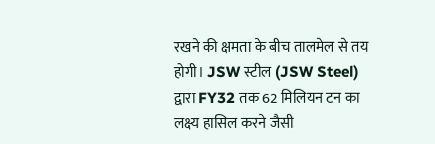रखने की क्षमता के बीच तालमेल से तय होगी। JSW स्टील (JSW Steel) द्वारा FY32 तक 62 मिलियन टन का लक्ष्य हासिल करने जैसी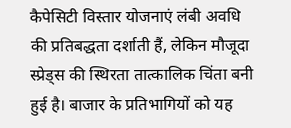कैपेसिटी विस्तार योजनाएं लंबी अवधि की प्रतिबद्धता दर्शाती हैं, लेकिन मौजूदा स्प्रेड्स की स्थिरता तात्कालिक चिंता बनी हुई है। बाजार के प्रतिभागियों को यह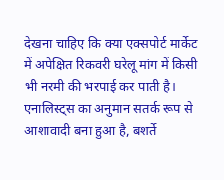देखना चाहिए कि क्या एक्सपोर्ट मार्केट में अपेक्षित रिकवरी घरेलू मांग में किसी भी नरमी की भरपाई कर पाती है। एनालिस्ट्स का अनुमान सतर्क रूप से आशावादी बना हुआ है, बशर्ते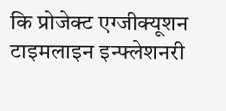कि प्रोजेक्ट एग्जीक्यूशन टाइमलाइन इन्फ्लेशनरी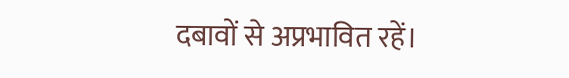दबावों से अप्रभावित रहें।